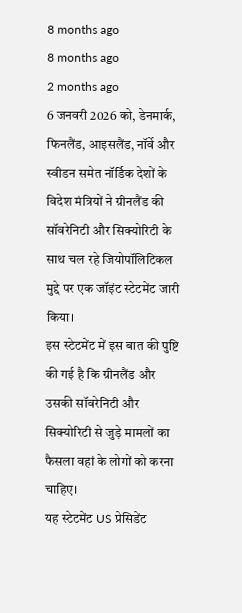8 months ago
8 months ago
2 months ago
6 जनवरी 2026 को, डेनमार्क, फिनलैंड, आइसलैंड, नॉर्वे और स्वीडन समेत नॉर्डिक देशों के विदेश मंत्रियों ने ग्रीनलैंड की सॉवरेनिटी और सिक्योरिटी के साथ चल रहे जियोपॉलिटिकल मुद्दे पर एक जॉइंट स्टेटमेंट जारी किया।
इस स्टेटमेंट में इस बात की पुष्टि की गई है कि ग्रीनलैंड और उसकी सॉवरेनिटी और सिक्योरिटी से जुड़े मामलों का फैसला वहां के लोगों को करना चाहिए।
यह स्टेटमेंट US प्रेसिडेंट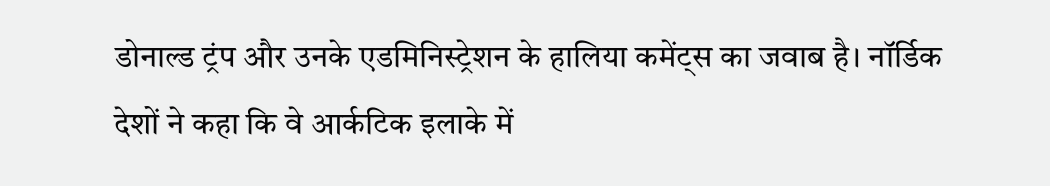डोनाल्ड ट्रंप और उनके एडमिनिस्ट्रेशन के हालिया कमेंट्स का जवाब है। नॉर्डिक देशों ने कहा कि वे आर्कटिक इलाके में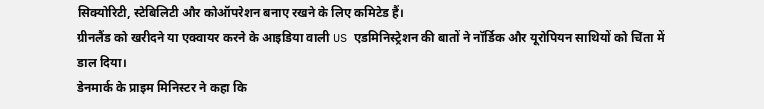सिक्योरिटी, स्टेबिलिटी और कोऑपरेशन बनाए रखने के लिए कमिटेड हैं।
ग्रीनलैंड को खरीदने या एक्वायर करने के आइडिया वाली US एडमिनिस्ट्रेशन की बातों ने नॉर्डिक और यूरोपियन साथियों को चिंता में डाल दिया।
डेनमार्क के प्राइम मिनिस्टर ने कहा कि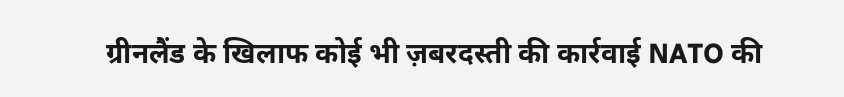ग्रीनलैंड के खिलाफ कोई भी ज़बरदस्ती की कार्रवाई NATO की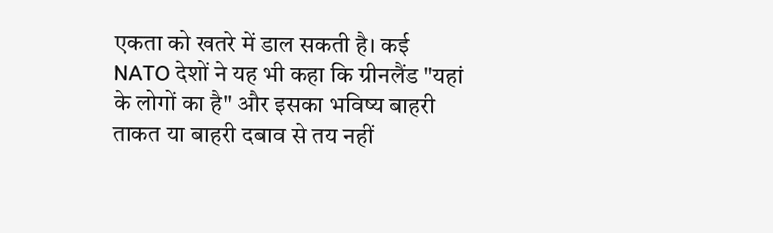एकता को खतरे में डाल सकती है। कई NATO देशों ने यह भी कहा कि ग्रीनलैंड "यहां के लोगों का है" और इसका भविष्य बाहरी ताकत या बाहरी दबाव से तय नहीं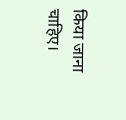किया जाना चाहिए।